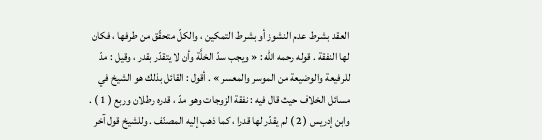العقد بشرط عدم النشوز أو بشرط التمكين ، والكلّ متحقّق من طرفها ، فكان لها النفقة . قوله رحمه الله : « ويجب سدّ الخلَّة وأن لا يتقدّر بقدر ، وقيل : مدّ للرفيعة والوضيعة من الموسر والمعسر » . أقول : القائل بذلك هو الشيخ في مسائل الخلاف حيث قال فيه : نفقة الزوجات وهو مدّ ، قدره رطلان وربع ( 1 ) . وابن إدريس ( 2 ) لم يقدّر لها قدرا ، كما ذهب إليه المصنّف . وللشيخ قول آخر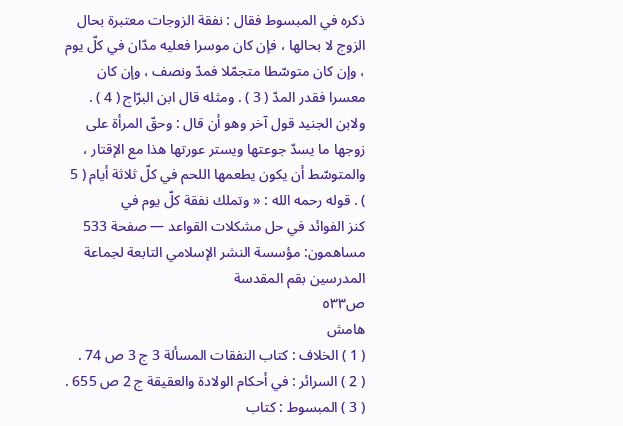ذكره في المبسوط فقال : نفقة الزوجات معتبرة بحال الزوج لا بحالها ، فإن كان موسرا فعليه مدّان في كلّ يوم ، وإن كان متوسّطا متجمّلا فمدّ ونصف ، وإن كان معسرا فقدر المدّ ( 3 ) . ومثله قال ابن البرّاج ( 4 ) . ولابن الجنيد قول آخر وهو أن قال : وحقّ المرأة على زوجها ما يسدّ جوعتها ويستر عورتها هذا مع الإقتار ، والمتوسّط أن يكون يطعمها اللحم في كلّ ثلاثة أيام ( 5 ) . قوله رحمه الله : « وتملك نفقة كلّ يوم في
كنز الفوائد في حل مشكلات القواعد — صفحة 533
مساهمون: مؤسسة النشر الإسلامي التابعة لجماعة المدرسين بقم المقدسة
ص٥٣٣
هامش
( 1 ) الخلاف : كتاب النفقات المسألة 3 ج 3 ص 74 .
( 2 ) السرائر : في أحكام الولادة والعقيقة ج 2 ص 655 .
( 3 ) المبسوط : كتاب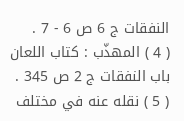النفقات ج 6 ص 6 - 7 .
( 4 ) المهذّب : كتاب اللعان باب النفقات ج 2 ص 345 .
( 5 ) نقله عنه في مختلف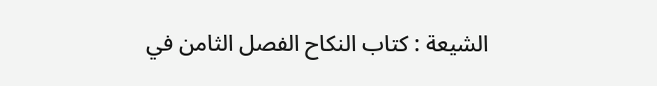الشيعة : كتاب النكاح الفصل الثامن في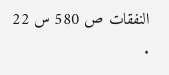النفقات ص 580 س 22 .